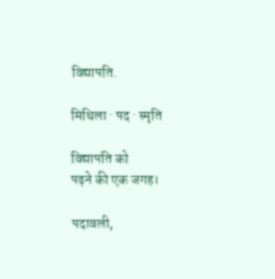विद्यापति.

मिथिला · पद · स्मृति

विद्यापति को
पढ़ने की एक जगह।

पदावली,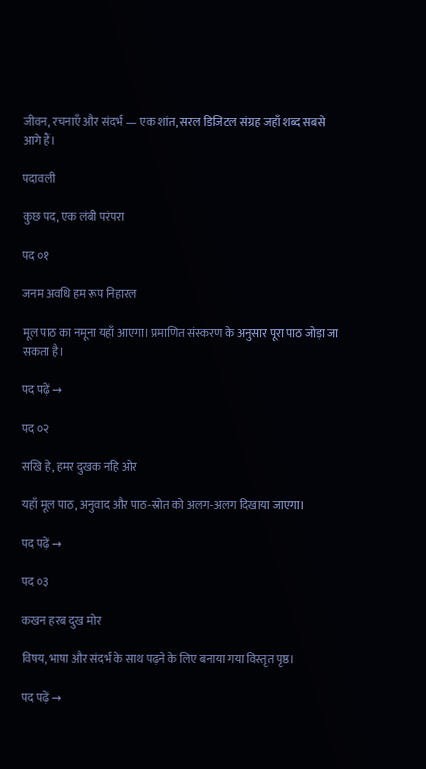जीवन, रचनाएँ और संदर्भ — एक शांत, सरल डिजिटल संग्रह जहाँ शब्द सबसे आगे हैं।

पदावली

कुछ पद, एक लंबी परंपरा

पद ०१

जनम अवधि हम रूप निहारल

मूल पाठ का नमूना यहाँ आएगा। प्रमाणित संस्करण के अनुसार पूरा पाठ जोड़ा जा सकता है।

पद पढ़ें →

पद ०२

सखि हे, हमर दुखक नहि ओर

यहाँ मूल पाठ, अनुवाद और पाठ-स्रोत को अलग-अलग दिखाया जाएगा।

पद पढ़ें →

पद ०३

कखन हरब दुख मोर

विषय, भाषा और संदर्भ के साथ पढ़ने के लिए बनाया गया विस्तृत पृष्ठ।

पद पढ़ें →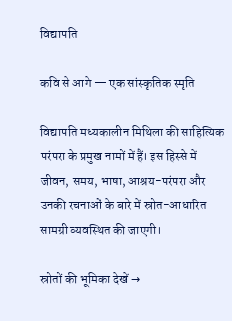विद्यापति

कवि से आगे — एक सांस्कृतिक स्मृति

विद्यापति मध्यकालीन मिथिला की साहित्यिक परंपरा के प्रमुख नामों में हैं। इस हिस्से में जीवन, समय, भाषा, आश्रय-परंपरा और उनकी रचनाओं के बारे में स्रोत-आधारित सामग्री व्यवस्थित की जाएगी।

स्रोतों की भूमिका देखें →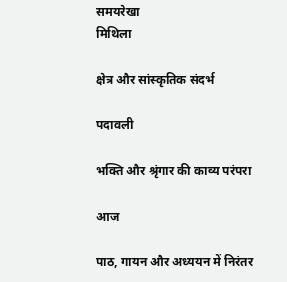समयरेखा
मिथिला

क्षेत्र और सांस्कृतिक संदर्भ

पदावली

भक्ति और श्रृंगार की काव्य परंपरा

आज

पाठ, गायन और अध्ययन में निरंतर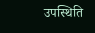उपस्थिति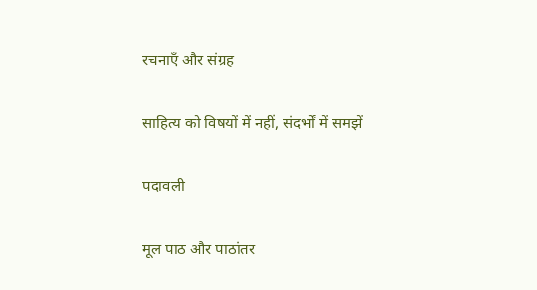रचनाएँ और संग्रह

साहित्य को विषयों में नहीं, संदर्भों में समझें

पदावली

मूल पाठ और पाठांतर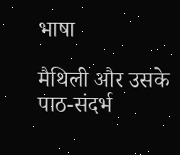भाषा

मैथिली और उसके पाठ-संदर्भ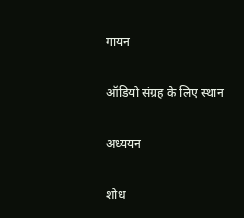गायन

ऑडियो संग्रह के लिए स्थान

अध्ययन

शोध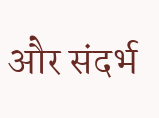और संदर्भ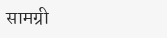सामग्री